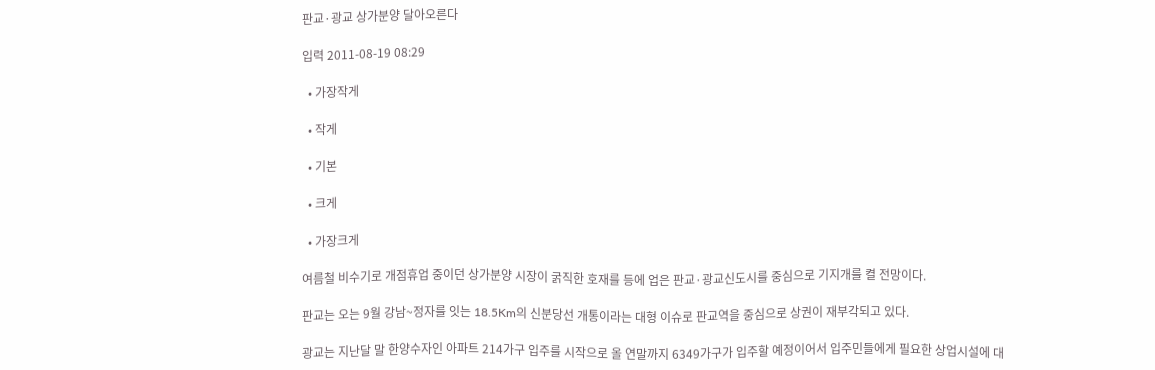판교·광교 상가분양 달아오른다

입력 2011-08-19 08:29

  • 가장작게

  • 작게

  • 기본

  • 크게

  • 가장크게

여름철 비수기로 개점휴업 중이던 상가분양 시장이 굵직한 호재를 등에 업은 판교·광교신도시를 중심으로 기지개를 켤 전망이다.

판교는 오는 9월 강남~정자를 잇는 18.5Km의 신분당선 개통이라는 대형 이슈로 판교역을 중심으로 상권이 재부각되고 있다.

광교는 지난달 말 한양수자인 아파트 214가구 입주를 시작으로 올 연말까지 6349가구가 입주할 예정이어서 입주민들에게 필요한 상업시설에 대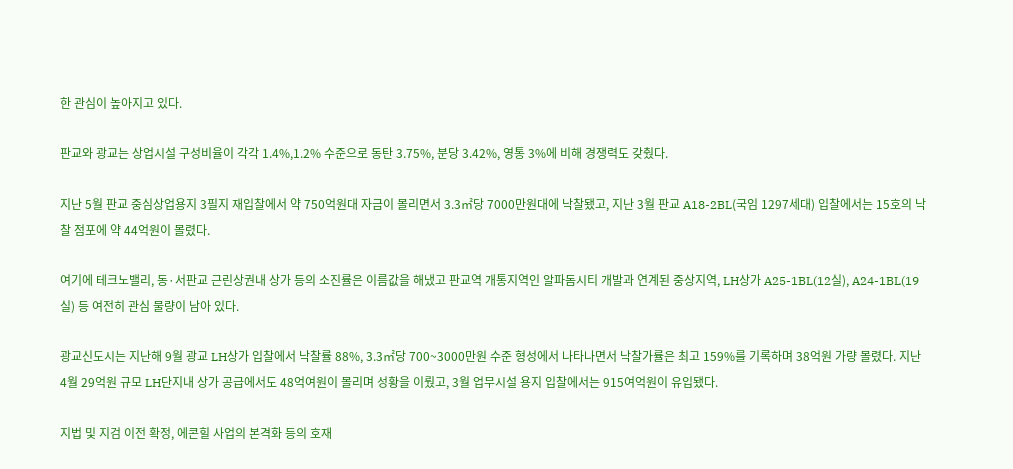한 관심이 높아지고 있다.

판교와 광교는 상업시설 구성비율이 각각 1.4%,1.2% 수준으로 동탄 3.75%, 분당 3.42%, 영통 3%에 비해 경쟁력도 갖췄다.

지난 5월 판교 중심상업용지 3필지 재입찰에서 약 750억원대 자금이 몰리면서 3.3㎡당 7000만원대에 낙찰됐고, 지난 3월 판교 A18-2BL(국임 1297세대) 입찰에서는 15호의 낙찰 점포에 약 44억원이 몰렸다.

여기에 테크노밸리, 동·서판교 근린상권내 상가 등의 소진률은 이름값을 해냈고 판교역 개통지역인 알파돔시티 개발과 연계된 중상지역, LH상가 A25-1BL(12실), A24-1BL(19실) 등 여전히 관심 물량이 남아 있다.

광교신도시는 지난해 9월 광교 LH상가 입찰에서 낙찰률 88%, 3.3㎡당 700~3000만원 수준 형성에서 나타나면서 낙찰가률은 최고 159%를 기록하며 38억원 가량 몰렸다. 지난 4월 29억원 규모 LH단지내 상가 공급에서도 48억여원이 몰리며 성황을 이뤘고, 3월 업무시설 용지 입찰에서는 915여억원이 유입됐다.

지법 및 지검 이전 확정, 에콘힐 사업의 본격화 등의 호재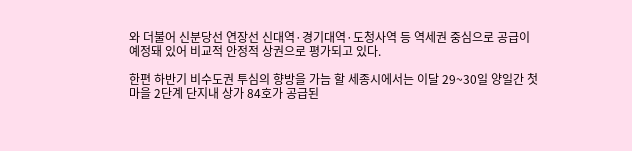와 더불어 신분당선 연장선 신대역·경기대역·도청사역 등 역세권 중심으로 공급이 예정돼 있어 비교적 안정적 상권으로 평가되고 있다.

한편 하반기 비수도권 투심의 향방을 가늠 할 세종시에서는 이달 29~30일 양일간 첫마을 2단계 단지내 상가 84호가 공급된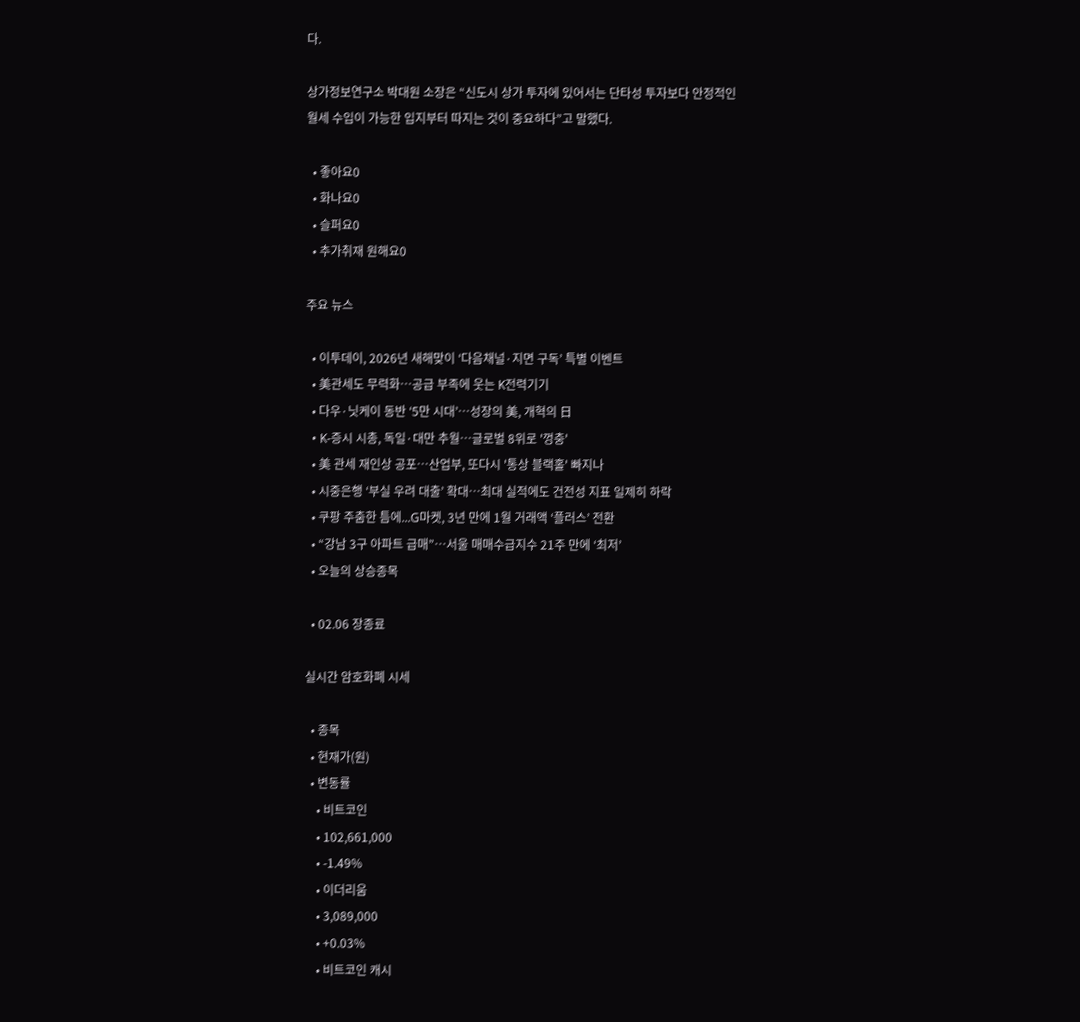다.

상가정보연구소 박대원 소장은 “신도시 상가 투자에 있어서는 단타성 투자보다 안정적인 월세 수입이 가능한 입지부터 따지는 것이 중요하다”고 말했다.

  • 좋아요0
  • 화나요0
  • 슬퍼요0
  • 추가취재 원해요0

주요 뉴스

  • 이투데이, 2026년 새해맞이 ‘다음채널·지면 구독’ 특별 이벤트
  • 美관세도 무력화…공급 부족에 웃는 K전력기기
  • 다우·닛케이 동반 ‘5만 시대’⋯성장의 美, 개혁의 日
  • K-증시 시총, 독일·대만 추월…글로벌 8위로 '껑충'
  • 美 관세 재인상 공포⋯산업부, 또다시 '통상 블랙홀' 빠지나
  • 시중은행 ‘부실 우려 대출’ 확대…최대 실적에도 건전성 지표 일제히 하락
  • 쿠팡 주춤한 틈에...G마켓, 3년 만에 1월 거래액 ‘플러스’ 전환
  • “강남 3구 아파트 급매”…서울 매매수급지수 21주 만에 ‘최저’
  • 오늘의 상승종목

  • 02.06 장종료

실시간 암호화폐 시세

  • 종목
  • 현재가(원)
  • 변동률
    • 비트코인
    • 102,661,000
    • -1.49%
    • 이더리움
    • 3,089,000
    • +0.03%
    • 비트코인 캐시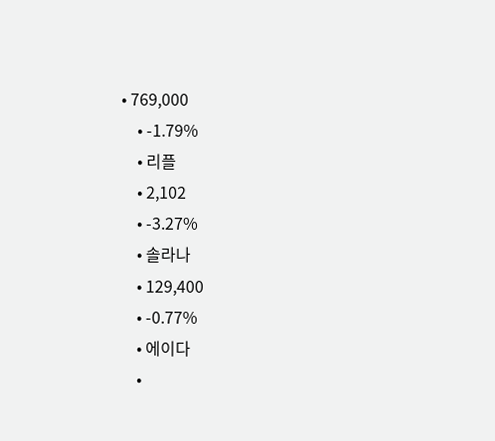• 769,000
    • -1.79%
    • 리플
    • 2,102
    • -3.27%
    • 솔라나
    • 129,400
    • -0.77%
    • 에이다
    •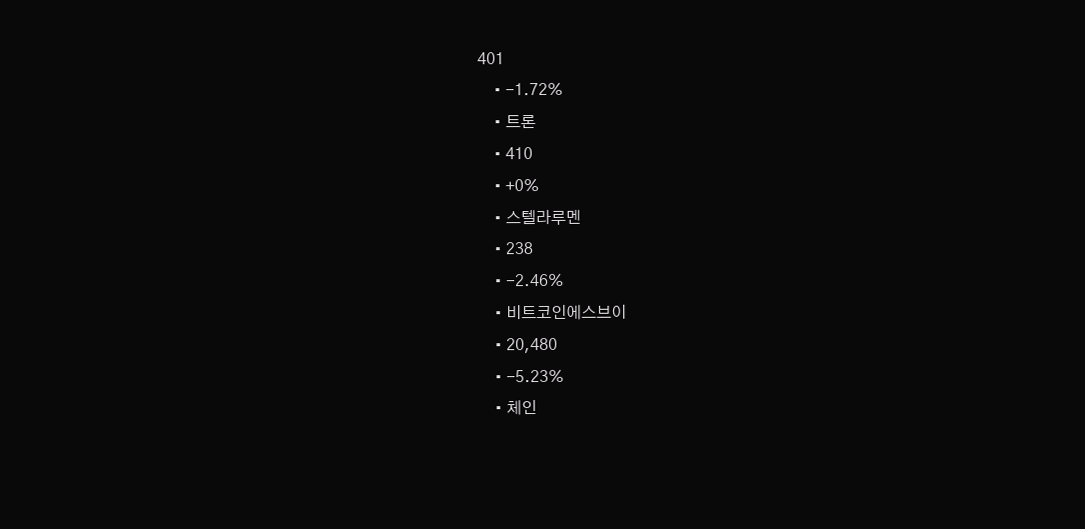401
    • -1.72%
    • 트론
    • 410
    • +0%
    • 스텔라루멘
    • 238
    • -2.46%
    • 비트코인에스브이
    • 20,480
    • -5.23%
    • 체인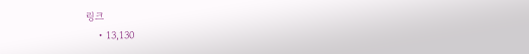링크
    • 13,130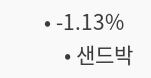• -1.13%
    • 샌드박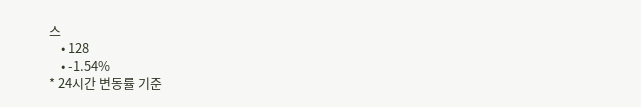스
    • 128
    • -1.54%
* 24시간 변동률 기준